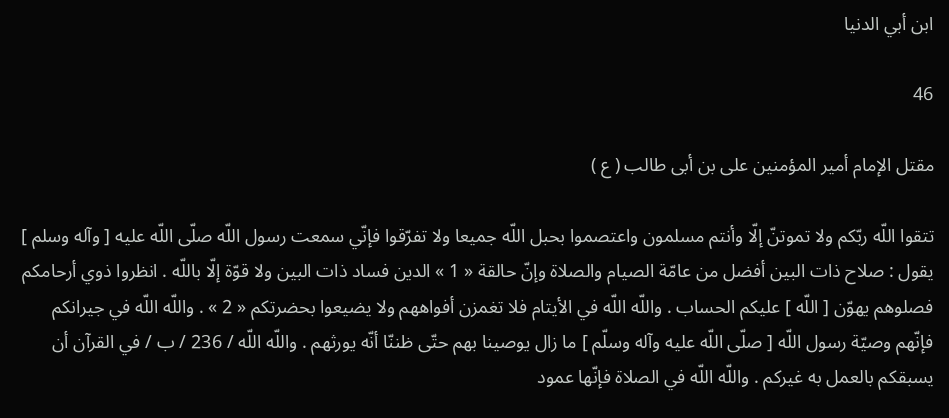ابن أبي الدنيا

46

مقتل الإمام أمير المؤمنين على بن أبى طالب ( ع )

تتقوا اللّه ربّكم ولا تموتنّ إلّا وأنتم مسلمون واعتصموا بحبل اللّه جميعا ولا تفرّقوا فإنّي سمعت رسول اللّه صلّى اللّه عليه [ وآله وسلم ] يقول : صلاح ذات البين أفضل من عامّة الصيام والصلاة وإنّ حالقة « 1 » الدين فساد ذات البين ولا قوّة إلّا باللّه . انظروا ذوي أرحامكم فصلوهم يهوّن [ اللّه ] عليكم الحساب . واللّه اللّه في الأيتام فلا تغمزن أفواههم ولا يضيعوا بحضرتكم « 2 » . واللّه اللّه في جيرانكم فإنّهم وصيّة رسول اللّه [ صلّى اللّه عليه وآله وسلّم ] ما زال يوصينا بهم حتّى ظننّا أنّه يورثهم . واللّه اللّه / 236 / ب / في القرآن أن يسبقكم بالعمل به غيركم . واللّه اللّه في الصلاة فإنّها عمود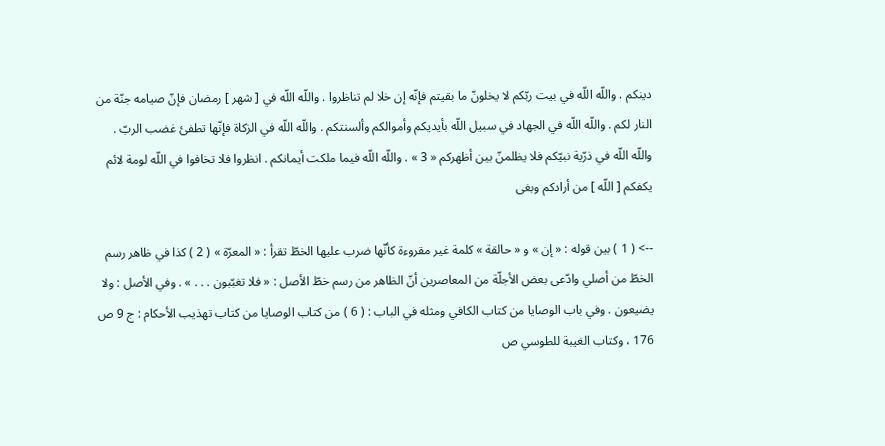دينكم . واللّه اللّه في بيت ربّكم لا يخلونّ ما بقيتم فإنّه إن خلا لم تناظروا . واللّه اللّه في [ شهر ] رمضان فإنّ صيامه جنّة من النار لكم . واللّه اللّه في الجهاد في سبيل اللّه بأيديكم وأموالكم وألسنتكم . واللّه اللّه في الزكاة فإنّها تطفئ غضب الربّ . واللّه اللّه في ذرّية نبيّكم فلا يظلمنّ بين أظهركم « 3 » . واللّه اللّه فيما ملكت أيمانكم . انظروا فلا تخافوا في اللّه لومة لائم يكفكم [ اللّه ] من أرادكم وبغى

--> ( 1 ) بين قوله : « إن » و « حالقة » كلمة غير مقروءة كأنّها ضرب عليها الخطّ تقرأ : « المعرّة » ( 2 ) كذا في ظاهر رسم الخطّ من أصلي وادّعى بعض الأجلّة من المعاصرين أنّ الظاهر من رسم خطّ الأصل : « فلا تغبّبون . . . » . وفي الأصل : ولا يضيعون . وفي باب الوصايا من كتاب الكافي ومثله في الباب : ( 6 ) من كتاب الوصايا من كتاب تهذيب الأحكام : ج 9 ص 176 ، وكتاب الغيبة للطوسي ص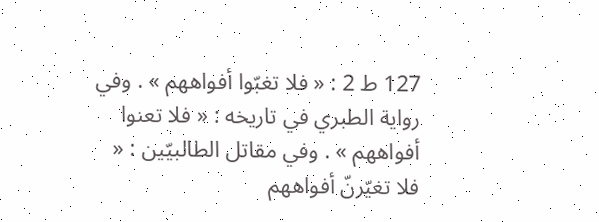127 ط 2 : « فلا تغبّوا أفواههم » . وفي رواية الطبري في تاريخه : « فلا تعنوا أفواههم » . وفي مقاتل الطالبيّين : « فلا تغيّرنّ أفواههم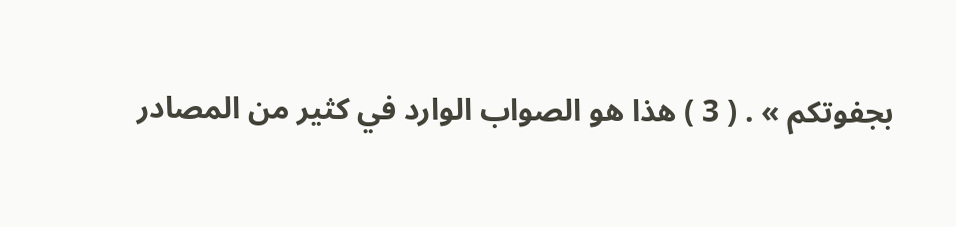بجفوتكم » . ( 3 ) هذا هو الصواب الوارد في كثير من المصادر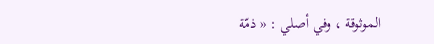الموثوقة ، وفي أصلي : « ذمّة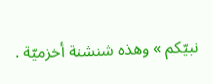نبيّكم » وهذه شنشنة أخزميّة .